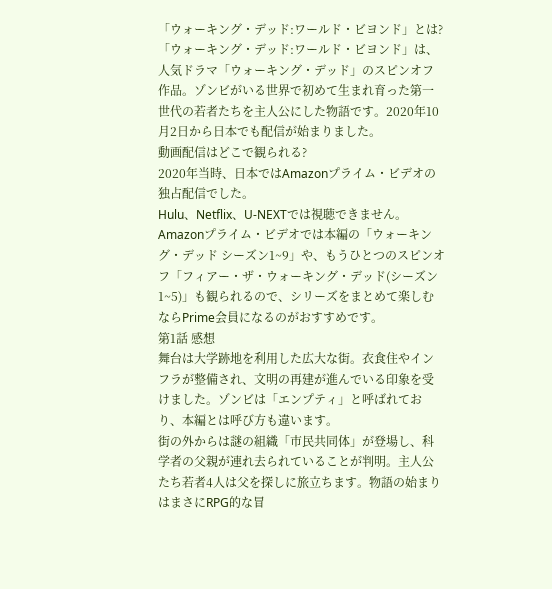「ウォーキング・デッド:ワールド・ビヨンド」とは?
「ウォーキング・デッド:ワールド・ビヨンド」は、人気ドラマ「ウォーキング・デッド」のスピンオフ作品。ゾンビがいる世界で初めて生まれ育った第一世代の若者たちを主人公にした物語です。2020年10月2日から日本でも配信が始まりました。
動画配信はどこで観られる?
2020年当時、日本ではAmazonプライム・ビデオの独占配信でした。
Hulu、Netflix、U-NEXTでは視聴できません。
Amazonプライム・ビデオでは本編の「ウォーキング・デッド シーズン1~9」や、もうひとつのスピンオフ「フィアー・ザ・ウォーキング・デッド(シーズン1~5)」も観られるので、シリーズをまとめて楽しむならPrime会員になるのがおすすめです。
第1話 感想
舞台は大学跡地を利用した広大な街。衣食住やインフラが整備され、文明の再建が進んでいる印象を受けました。ゾンビは「エンプティ」と呼ばれており、本編とは呼び方も違います。
街の外からは謎の組織「市民共同体」が登場し、科学者の父親が連れ去られていることが判明。主人公たち若者4人は父を探しに旅立ちます。物語の始まりはまさにRPG的な冒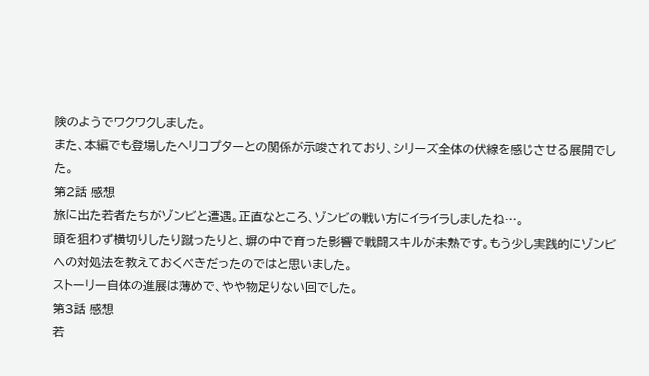険のようでワクワクしました。
また、本編でも登場したヘリコプターとの関係が示唆されており、シリーズ全体の伏線を感じさせる展開でした。
第2話 感想
旅に出た若者たちがゾンビと遭遇。正直なところ、ゾンビの戦い方にイライラしましたね…。
頭を狙わず横切りしたり蹴ったりと、塀の中で育った影響で戦闘スキルが未熟です。もう少し実践的にゾンビへの対処法を教えておくべきだったのではと思いました。
ストーリー自体の進展は薄めで、やや物足りない回でした。
第3話 感想
若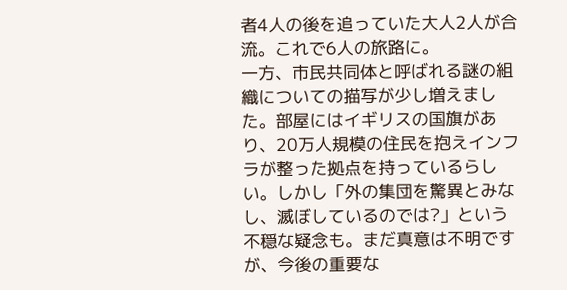者4人の後を追っていた大人2人が合流。これで6人の旅路に。
一方、市民共同体と呼ばれる謎の組織についての描写が少し増えました。部屋にはイギリスの国旗があり、20万人規模の住民を抱えインフラが整った拠点を持っているらしい。しかし「外の集団を驚異とみなし、滅ぼしているのでは?」という不穏な疑念も。まだ真意は不明ですが、今後の重要な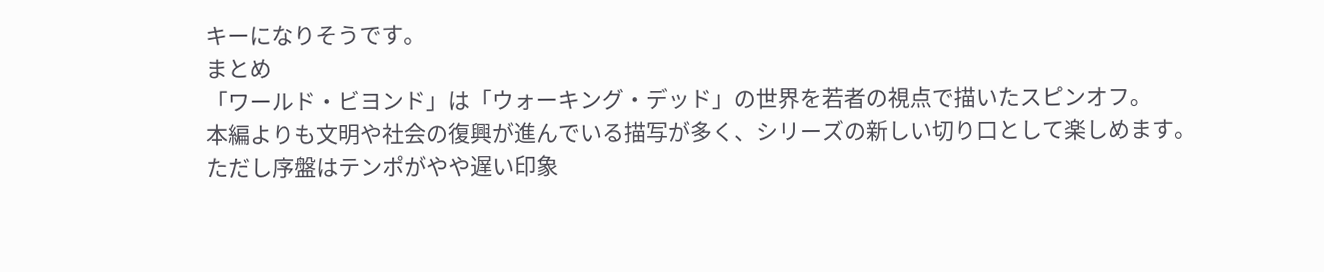キーになりそうです。
まとめ
「ワールド・ビヨンド」は「ウォーキング・デッド」の世界を若者の視点で描いたスピンオフ。
本編よりも文明や社会の復興が進んでいる描写が多く、シリーズの新しい切り口として楽しめます。
ただし序盤はテンポがやや遅い印象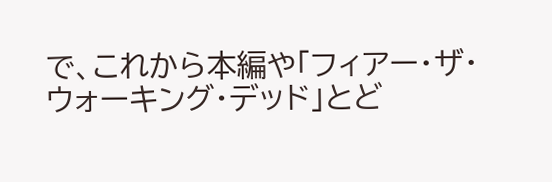で、これから本編や「フィアー・ザ・ウォーキング・デッド」とど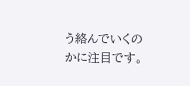う絡んでいくのかに注目です。